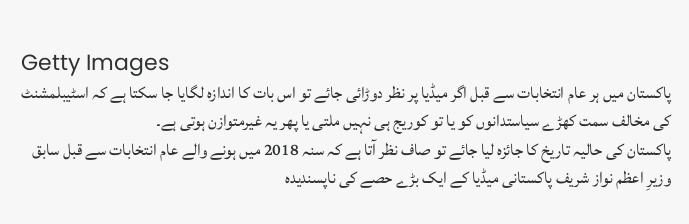Getty Images
پاکستان میں ہر عام انتخابات سے قبل اگر میڈیا پر نظر دوڑائی جائے تو اس بات کا اندازہ لگایا جا سکتا ہے کہ اسٹیبلمشنٹ کی مخالف سمت کھڑے سیاستدانوں کو یا تو کوریج ہی نہیں ملتی یا پھر یہ غیرمتوازن ہوتی ہے۔
پاکستان کی حالیہ تاریخ کا جائزہ لیا جائے تو صاف نظر آتا ہے کہ سنہ 2018 میں ہونے والے عام انتخابات سے قبل سابق وزیرِ اعظم نواز شریف پاکستانی میڈیا کے ایک بڑے حصے کی ناپسندیدہ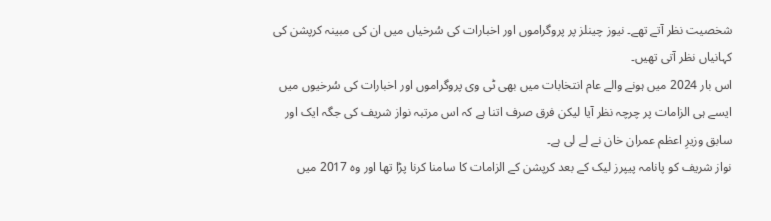شخصیت نظر آتے تھے۔ نیوز چینلز پر پروگراموں اور اخبارات کی سُرخیاں میں ان کی مبینہ کرپشن کی کہانیاں نظر آتی تھیں۔
اس بار 2024 میں ہونے والے عام انتخابات میں بھی ٹی وی پروگراموں اور اخبارات کی سُرخیوں میں ایسے ہی الزامات پر چرچہ نظر آیا لیکن فرق صرف اتنا ہے کہ اس مرتبہ نواز شریف کی جگہ ایک اور سابق وزیرِ اعظم عمران خان نے لے لی ہے۔
نواز شریف کو پانامہ پیپرز لیک کے بعد کرپشن کے الزامات کا سامنا کرنا پڑا تھا اور وہ 2017 میں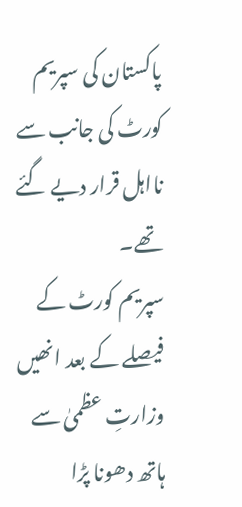پاکستان کی سپریم کورٹ کی جانب سے نااہل قرار دیے گئے تھے۔
سپریم کورٹ کے فیصلے کے بعد انھیں وزارتِ عظمیٰ سے ہاتھ دھونا پڑا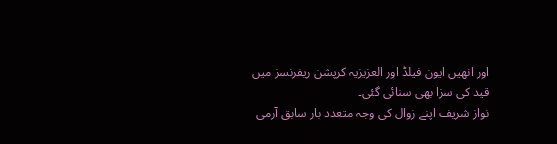اور انھیں ایون فیلڈ اور العزیزیہ کرپشن ریفرنسز میں قید کی سزا بھی سنائی گئی۔
نواز شریف اپنے زوال کی وجہ متعدد بار سابق آرمی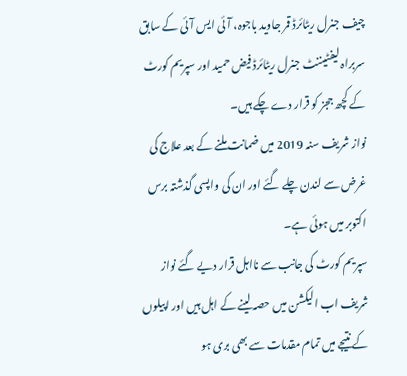چیف جنرل ریٹائرڈ قمر جاوید باجوہ، آئی ایس آئی کے سابق سربراہ لیفٹیننٹ جنرل ریٹائرڈ فیض حمید اور سپریم کورٹ کے کچھ ججز کو قرار دے چکے ہیں۔
نواز شریف سنہ 2019 میں ضمانت ملنے کے بعد علاج کی غرض سے لندن چلے گئے اور ان کی واپسی گذشتہ برس اکتوبر میں ہوئی ہے۔
سپریم کورٹ کی جانب سے نااہل قرار دیے گئے نواز شریف اب الیکشن میں حصہ لینے کے اہل ہیں اور اپیلوں کے نتیجے میں تمام مقدمات سے بھی بری ہو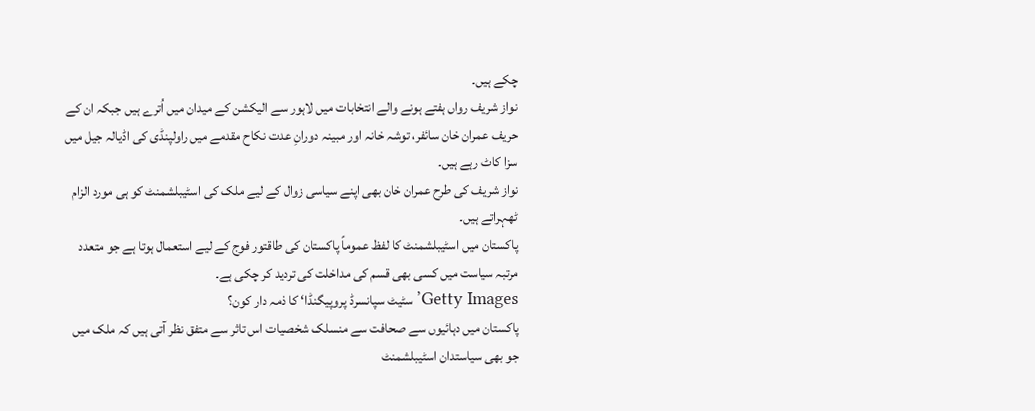چکے ہیں۔
نواز شریف رواں ہفتے ہونے والے انتخابات میں لاہور سے الیکشن کے میدان میں اُترے ہیں جبکہ ان کے حریف عمران خان سائفر، توشہ خانہ اور مبینہ دورانِ عدت نکاح مقدمے میں راولپنڈی کی اڈیالہ جیل میں سزا کاٹ رہے ہیں۔
نواز شریف کی طرح عمران خان بھی اپنے سیاسی زوال کے لیے ملک کی اسٹیبلشمنٹ کو ہی مورد الزام ٹھہراتے ہیں۔
پاکستان میں اسٹیبلشمنٹ کا لفظ عموماً پاکستان کی طاقتور فوج کے لیے استعمال ہوتا ہے جو متعدد مرتبہ سیاست میں کسی بھی قسم کی مداخلت کی تردید کر چکی ہے۔
Getty Images’سٹیٹ سپانسرڈ پروپیگنڈا‘ کا ذمہ دار کون؟
پاکستان میں دہائیوں سے صحافت سے منسلک شخصیات اس تاثر سے متفق نظر آتی ہیں کہ ملک میں جو بھی سیاستدان اسٹیبلشمنٹ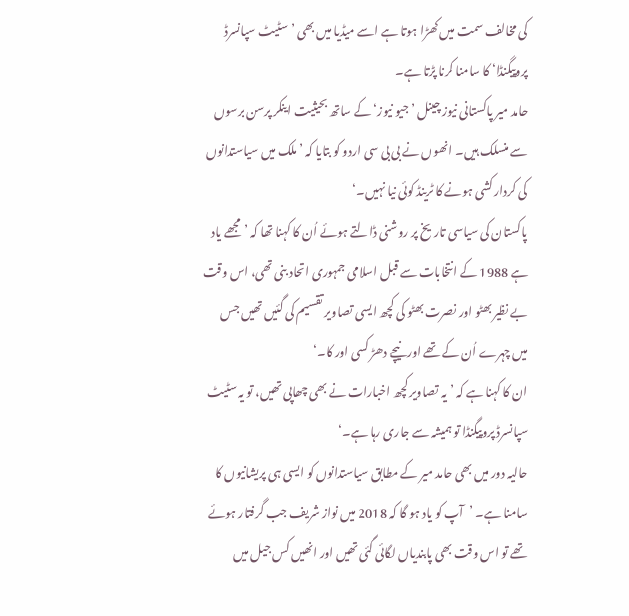کی مخالف سمت میں کھڑا ہوتا ہے اسے میڈیا میں بھی ’سٹیٹ سپانسرڈ پروپیگنڈا‘ کا سامنا کرنا پڑتا ہے۔
حامد میر پاکستانی نیوز چینل ’جیو نیوز‘ کے ساتھ بحیثیت اینکر پرسن برسوں سے منسلک ہیں۔ انھوں نے بی بی سی اردو کو بتایا کہ ’ملک میں سیاستدانوں کی کردار کشی ہونے کا ٹرینڈ کوئی نیا نہیں۔‘
پاکستان کی سیاسی تاریخ پر روشنی ڈالتے ہوئے اُن کا کہنا تھا کہ ’مجھے یاد ہے 1988 کے انتخابات سے قبل اسلامی جمہوری اتحاد بنی تھی، اس وقت بے نظیر بھٹو اور نصرت بھٹو کی کچھ ایسی تصاویر تقسیم کی گئیں تھیں جس میں چہرے اُن کے تھے اور نیچے دھڑ کسی اور کا۔‘
ان کا کہنا ہے کہ ’یہ تصاویر کچھ اخبارات نے بھی چھاپی تھیں، تو یہ سٹیٹ سپانسرڈ پروپیگنڈا تو ہمیشہ سے جاری رہا ہے۔‘
حالیہ دور میں بھی حامد میر کے مطابق سیاستدانوں کو ایسی ہی پریشانیوں کا سامنا ہے۔ ’آپ کو یاد ہو گا کہ 2018 میں نواز شریف جب گرفتار ہوئے تھے تو اس وقت بھی پابندیاں لگائی گئی تھیں اور انھیں کس جیل میں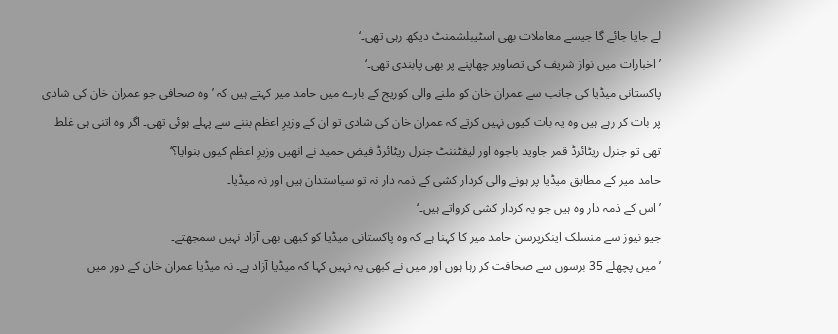لے جایا جائے گا جیسے معاملات بھی اسٹیبلشمنٹ دیکھ رہی تھی۔‘
’اخبارات میں نواز شریف کی تصاویر چھاپنے پر بھی پابندی تھی۔‘
پاکستانی میڈیا کی جانب سے عمران خان کو ملنے والی کوریج کے بارے میں حامد میر کہتے ہیں کہ ’وہ صحافی جو عمران خان کی شادی پر بات کر رہے ہیں وہ یہ بات کیوں نہیں کرتے کہ عمران خان کی شادی تو ان کے وزیرِ اعظم بننے سے پہلے ہوئی تھی۔ اگر وہ اتنی ہی غلط تھی تو جنرل ریٹائرڈ قمر جاوید باجوہ اور لیفٹننٹ جنرل ریٹائرڈ فیض حمید نے انھیں وزیرِ اعظم کیوں بنوایا؟‘
حامد میر کے مطابق میڈیا پر ہونے والی کردار کشی کے ذمہ دار نہ تو سیاستدان ہیں اور نہ میڈیا۔
’اس کے ذمہ دار وہ ہیں جو یہ کردار کشی کرواتے ہیں۔‘
جیو نیوز سے منسلک اینکرپرسن حامد میر کا کہنا ہے کہ وہ پاکستانی میڈیا کو کبھی بھی آزاد نہیں سمجھتے۔
’میں پچھلے 35 برسوں سے صحافت کر رہا ہوں اور میں نے کبھی یہ نہیں کہا کہ میڈیا آزاد ہے۔ نہ میڈیا عمران خان کے دور میں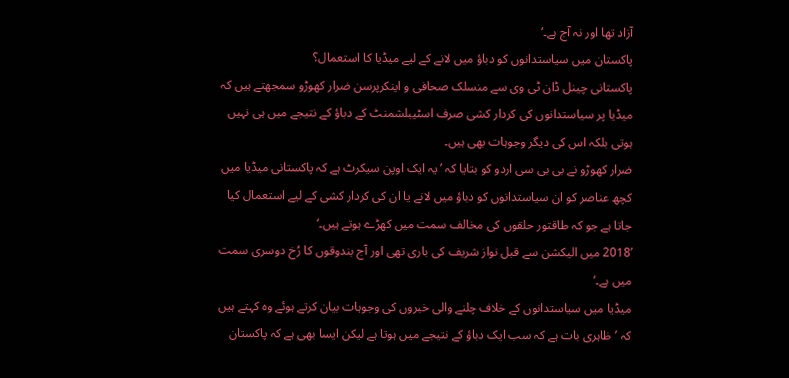آزاد تھا اور نہ آج ہے۔‘
پاکستان میں سیاستدانوں کو دباؤ میں لانے کے لیے میڈیا کا استعمال؟
پاکستانی چینل ڈان ٹی وی سے منسلک صحافی و اینکرپرسن ضرار کھوڑو سمجھتے ہیں کہ میڈیا پر سیاستدانوں کی کردار کشی صرف اسٹیبلشمنٹ کے دباؤ کے نتیجے میں ہی نہیں ہوتی بلکہ اس کی دیگر وجوہات بھی ہیں۔
ضرار کھوڑو نے بی بی سی اردو کو بتایا کہ ’یہ ایک اوپن سیکرٹ ہے کہ پاکستانی میڈیا میں کچھ عناصر کو ان سیاستدانوں کو دباؤ میں لانے یا ان کی کردار کشی کے لیے استعمال کیا جاتا ہے جو کہ طاقتور حلقوں کی مخالف سمت میں کھڑے ہوتے ہیں۔‘
’2018 میں الیکشن سے قبل نواز شریف کی باری تھی اور آج بندوقوں کا رُخ دوسری سمت میں ہے۔‘
میڈیا میں سیاستدانوں کے خلاف چلنے والی خبروں کی وجوہات بیان کرتے ہوئے وہ کہتے ہیں کہ ’ظاہری بات ہے کہ سب ایک دباؤ کے نتیجے میں ہوتا ہے لیکن ایسا بھی ہے کہ پاکستان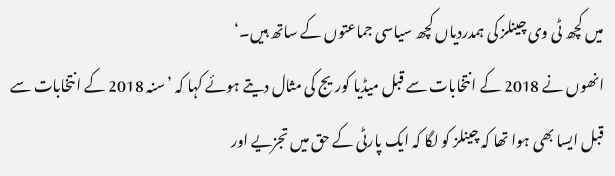میں کچھ ٹی وی چینلز کی ہمدردیاں کچھ سیاسی جماعتوں کے ساتھ ہیں۔‘
انھوں نے 2018 کے انتخابات سے قبل میڈیا کوریج کی مثال دیتے ہوئے کہا کہ ’سنہ 2018 کے انتخابات سے قبل ایسا بھی ہوا تھا کہ چینلز کو لگا کہ ایک پارٹی کے حق میں تجزیے اور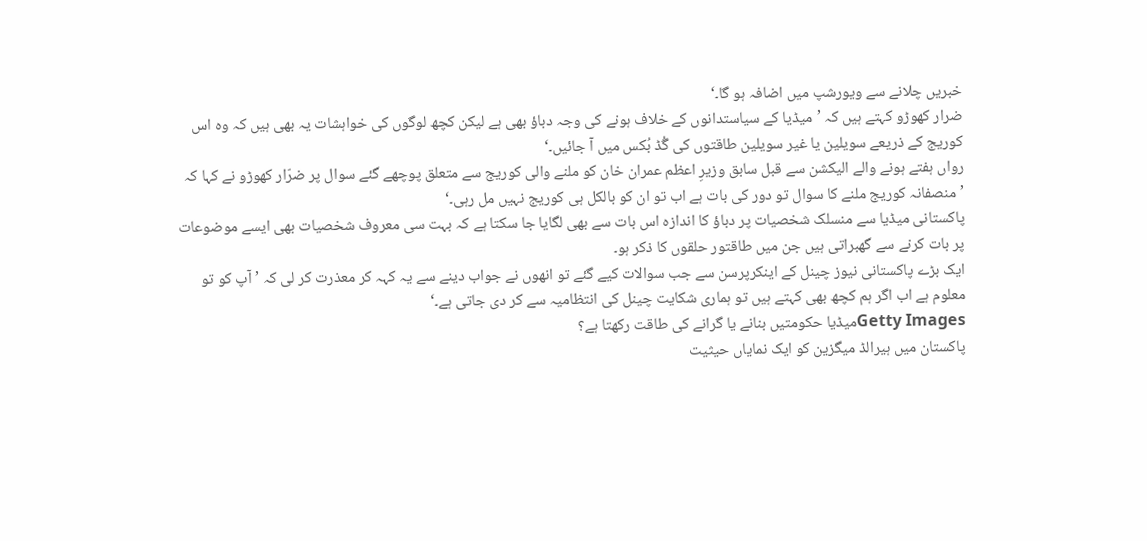خبریں چلانے سے ویورشپ میں اضافہ ہو گا۔‘
ضرار کھوڑو کہتے ہیں کہ ’میڈیا کے سیاستدانوں کے خلاف ہونے کی وجہ دباؤ بھی ہے لیکن کچھ لوگوں کی خواہشات یہ بھی ہیں کہ وہ اس کوریج کے ذریعے سویلین یا غیر سویلین طاقتوں کی گُڈ بُکس میں آ جائیں۔‘
رواں ہفتے ہونے والے الیکشن سے قبل سابق وزیرِ اعظم عمران خان کو ملنے والی کوریج سے متعلق پوچھے گئے سوال پر ضرّار کھوڑو نے کہا کہ ’منصفانہ کوریج ملنے کا سوال تو دور کی بات ہے اب تو ان کو بالکل ہی کوریج نہیں مل رہی۔‘
پاکستانی میڈیا سے منسلک شخصیات پر دباؤ کا اندازہ اس بات سے بھی لگایا جا سکتا ہے کہ بہت سی معروف شخصیات بھی ایسے موضوعات پر بات کرنے سے گھبراتی ہیں جن میں طاقتور حلقوں کا ذکر ہو۔
ایک بڑے پاکستانی نیوز چینل کے اینکرپرسن سے جب سوالات کیے گئے تو انھوں نے جواب دینے سے یہ کہہ کر معذرت کر لی کہ ’آپ کو تو معلوم ہے اب اگر ہم کچھ بھی کہتے ہیں تو ہماری شکایت چینل کی انتظامیہ سے کر دی جاتی ہے۔‘
Getty Imagesمیڈیا حکومتیں بنانے یا گرانے کی طاقت رکھتا ہے؟
پاکستان میں ہیرالڈ میگزین کو ایک نمایاں حیثیت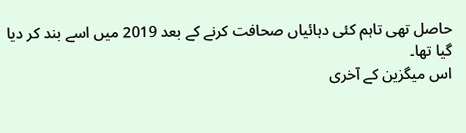حاصل تھی تاہم کئی دہائیاں صحافت کرنے کے بعد 2019 میں اسے بند کر دیا گیا تھا۔
اس میگزین کے آخری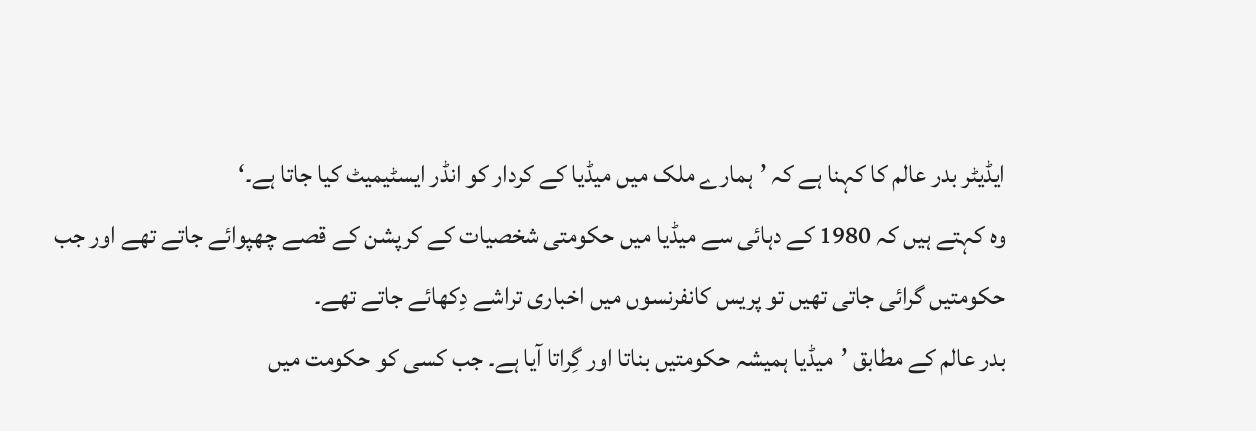ایڈیٹر بدر عالم کا کہنا ہے کہ ’ہمارے ملک میں میڈیا کے کردار کو انڈر ایسٹیمیٹ کیا جاتا ہے۔‘
وہ کہتے ہیں کہ 1980 کے دہائی سے میڈیا میں حکومتی شخصیات کے کرپشن کے قصے چھپوائے جاتے تھے اور جب حکومتیں گرائی جاتی تھیں تو پریس کانفرنسوں میں اخباری تراشے دِکھائے جاتے تھے۔
بدر عالم کے مطابق ’میڈیا ہمیشہ حکومتیں بناتا اور گِراتا آیا ہے۔ جب کسی کو حکومت میں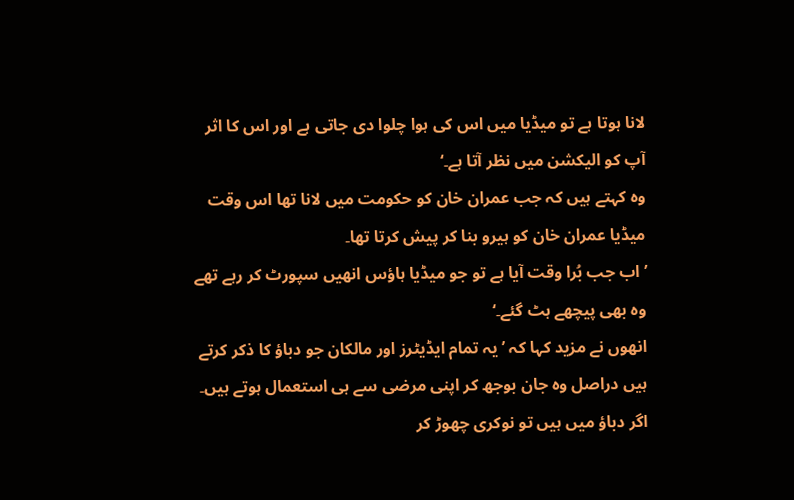لانا ہوتا ہے تو میڈیا میں اس کی ہوا چلوا دی جاتی ہے اور اس کا اثر آپ کو الیکشن میں نظر آتا ہے۔‘
وہ کہتے ہیں کہ جب عمران خان کو حکومت میں لانا تھا اس وقت میڈیا عمران خان کو ہیرو بنا کر پیش کرتا تھا۔
’اب جب بُرا وقت آیا ہے تو جو میڈیا ہاؤس انھیں سپورٹ کر رہے تھے وہ بھی پیچھے ہٹ گئے۔‘
انھوں نے مزید کہا کہ ’یہ تمام ایڈیٹرز اور مالکان جو دباؤ کا ذکر کرتے ہیں دراصل وہ جان بوجھ کر اپنی مرضی سے ہی استعمال ہوتے ہیں۔ اگر دباؤ میں ہیں تو نوکری چھوڑ کر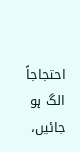احتجاجاً الگ ہو جائیں،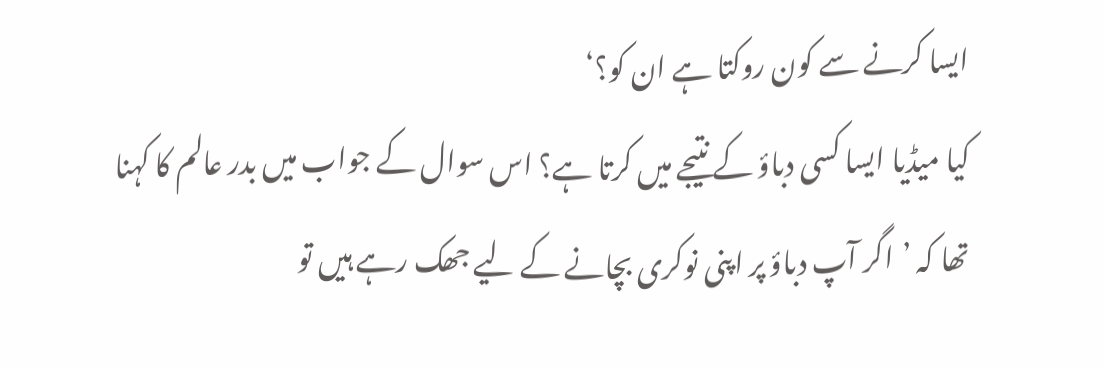ایسا کرنے سے کون روکتا ہے ان کو؟‘
کیا میڈیا ایسا کسی دباؤ کے نتیجے میں کرتا ہے؟ اس سوال کے جواب میں بدر عالم کا کہنا تھا کہ ’اگر آپ دباؤ پر اپنی نوکری بچانے کے لیے جھک رہے ہیں تو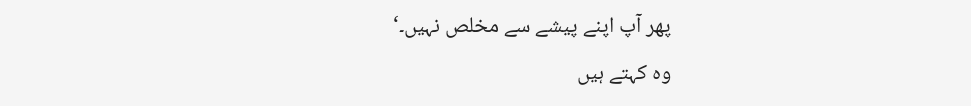پھر آپ اپنے پیشے سے مخلص نہیں۔‘
وہ کہتے ہیں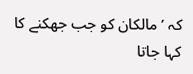کہ ’مالکان کو جب جھکنے کا کہا جاتا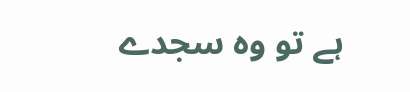ہے تو وہ سجدے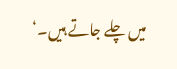میں چلے جاتے ہیں۔‘